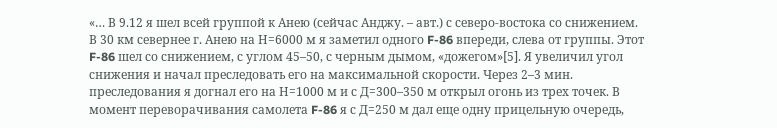«… В 9.12 я шел всей группой к Анею (сейчас Анджу. – авт.) с северо-востока со снижением. В 30 км севернее г. Анею на Н=6000 м я заметил одного F-86 впереди, слева от группы. Этот F-86 шел со снижением, с углом 45–50, с черным дымом, «дожегом»[5]. Я увеличил угол снижения и начал преследовать его на максимальной скорости. Через 2–3 мин. преследования я догнал его на Н=1000 м и с Д=300–350 м открыл огонь из трех точек. В момент переворачивания самолета F-86 я с Д=250 м дал еще одну прицельную очередь,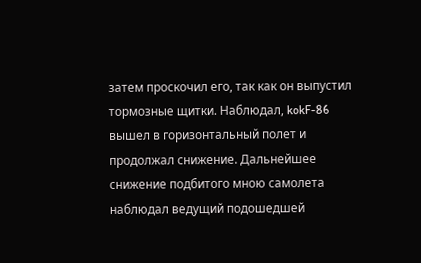затем проскочил его, так как он выпустил тормозные щитки. Наблюдал, kokF-86 вышел в горизонтальный полет и продолжал снижение. Дальнейшее снижение подбитого мною самолета наблюдал ведущий подошедшей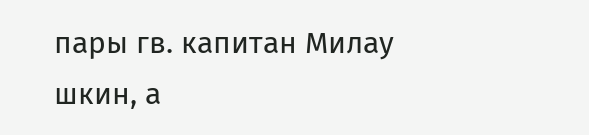пары гв. капитан Милау шкин, а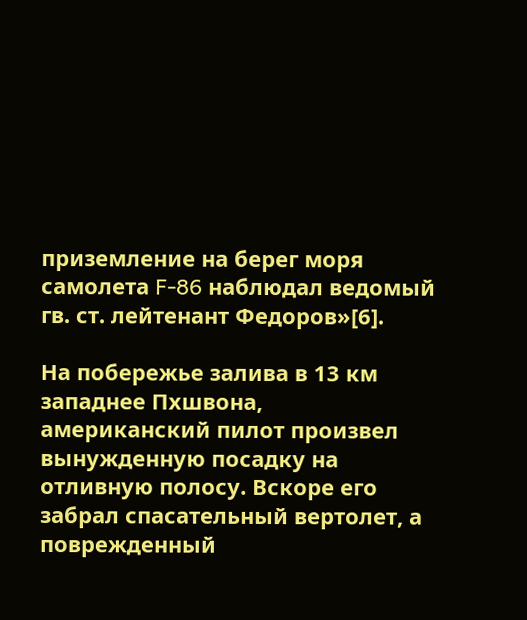приземление на берег моря самолета F-86 наблюдал ведомый гв. ст. лейтенант Федоров»[6].

На побережье залива в 13 км западнее Пхшвона, американский пилот произвел вынужденную посадку на отливную полосу. Вскоре его забрал спасательный вертолет, а поврежденный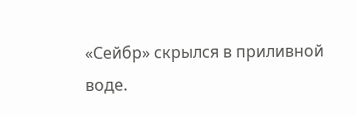«Сейбр» скрылся в приливной воде.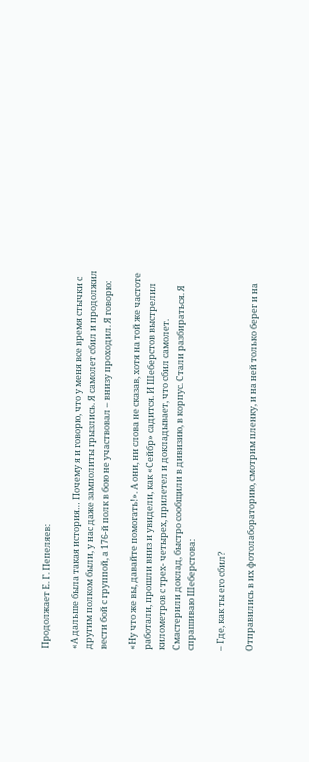Продолжает Е. Г. Пепеляев:

«А дальше была такая история… Почему я и говорю, что у меня все время стычки с другим полком были, у нас даже замполиты грызлись. Я самолет сбил и продолжил вести бой с группой, а 176-й полк в бою не участвовал – внизу проходил. Я говорю:

«Ну что же вы, давайте помогать!». А они, ни слова не сказав, хотя на той же частоте работали, прошли вниз и увидели, как «Сейбр» садится. И Шеберстов выстрелил километров с трех- четырех, прилетел и докладывает, что сбил самолет. Смастерили доклад, быстро сообщили в дивизию, в корпус. Стали разбираться. Я спрашиваю Шеберстова:

– Где, как ты его сбил?

Отправились в их фотолабораторию, смотрим пленку, и на ней только берег и на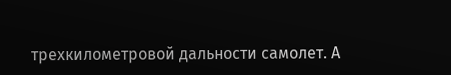трехкилометровой дальности самолет. А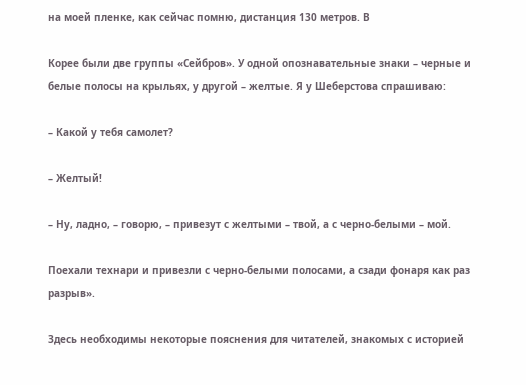на моей пленке, как сейчас помню, дистанция 130 метров. В

Корее были две группы «Сейбров». У одной опознавательные знаки – черные и белые полосы на крыльях, у другой – желтые. Я у Шеберстова спрашиваю:

– Какой у тебя самолет?

– Желтый!

– Ну, ладно, – говорю, – привезут с желтыми – твой, а с черно-белыми – мой.

Поехали технари и привезли с черно-белыми полосами, а сзади фонаря как раз разрыв».

Здесь необходимы некоторые пояснения для читателей, знакомых с историей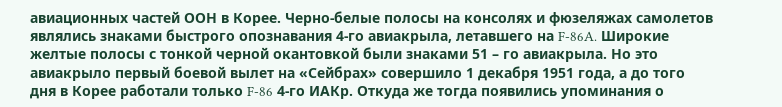авиационных частей ООН в Корее. Черно-белые полосы на консолях и фюзеляжах самолетов являлись знаками быстрого опознавания 4-го авиакрыла, летавшего на F-86A. Широкие желтые полосы с тонкой черной окантовкой были знаками 51 – го авиакрыла. Но это авиакрыло первый боевой вылет на «Сейбрах» совершило 1 декабря 1951 года, а до того дня в Корее работали только F-86 4-го ИАКр. Откуда же тогда появились упоминания о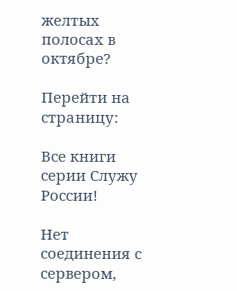желтых полосах в октябре?

Перейти на страницу:

Все книги серии Служу России!

Нет соединения с сервером,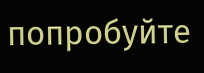попробуйте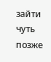зайти чуть позже